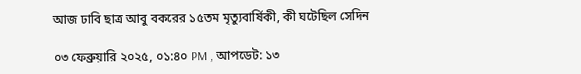আজ ঢাবি ছাত্র আবু বকরের ১৫তম মৃত্যুবার্ষিকী, কী ঘটেছিল সেদিন

০৩ ফেব্রুয়ারি ২০২৫, ০১:৪০ PM , আপডেট: ১৩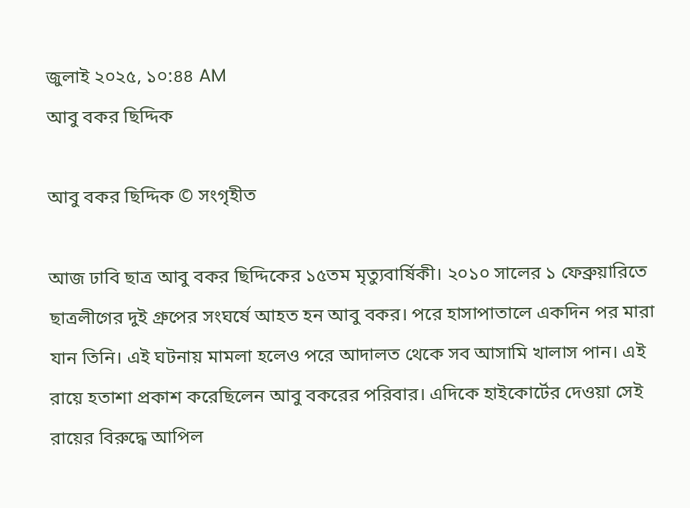জুলাই ২০২৫, ১০:৪৪ AM
আবু বকর ছিদ্দিক

আবু বকর ছিদ্দিক © সংগৃহীত

আজ ঢাবি ছাত্র আবু বকর ছিদ্দিকের ১৫তম মৃত্যুবার্ষিকী। ২০১০ সালের ১ ফেব্রুয়ারিতে ছাত্রলীগের দুই গ্রুপের সংঘর্ষে আহত হন আবু বকর। পরে হাসাপাতালে একদিন পর মারা যান তিনি। এই ঘটনায় মামলা হলেও পরে আদালত থেকে সব আসামি খালাস পান। এই রায়ে হতাশা প্রকাশ করেছিলেন আবু বকরের পরিবার। এদিকে হাইকোর্টের দেওয়া সেই রায়ের বিরুদ্ধে আপিল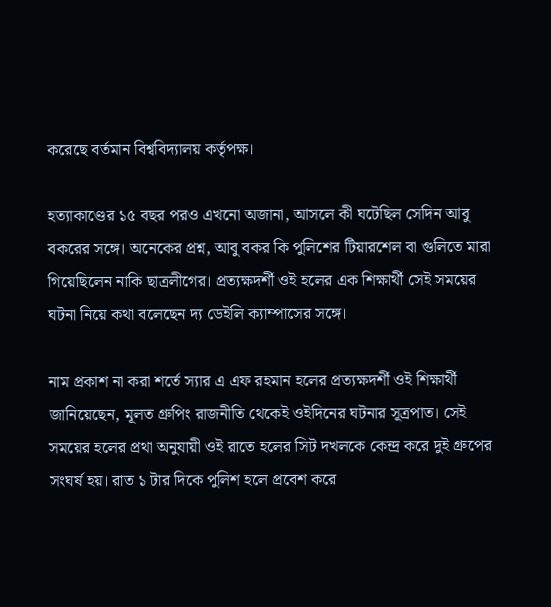করেছে বর্তমান বিশ্ববিদ্যালয় কর্তৃপক্ষ।

হত্যাকাণ্ডের ১৫ বছর পরও এখনো অজানা, আসলে কী ঘটেছিল সেদিন আবু বকরের সঙ্গে। অনেকের প্রশ্ন, আবু বকর কি পুলিশের টিয়ারশেল বা ‍গুলিতে মারা গিয়েছিলেন নাকি ছাত্রলীগের। প্রত্যক্ষদর্শী ওই হলের এক শিক্ষার্থী সেই সময়ের ঘটনা নিয়ে কথা বলেছেন দ্য ডেইলি ক্যাম্পাসের সঙ্গে।

নাম প্রকাশ না করা শর্তে স্যার এ এফ রহমান হলের প্রত্যক্ষদর্শী ওই শিক্ষার্থী জানিয়েছেন, মূলত গ্রুপিং রাজনীতি থেকেই ওইদিনের ঘটনার সূত্রপাত। সেই সময়ের হলের প্রথা অনুযায়ী ওই রাতে হলের সিট দখলকে কেন্দ্র করে দুই গ্রুপের সংঘর্ষ হয়। রাত ১ টার দিকে পুলিশ হলে প্রবেশ করে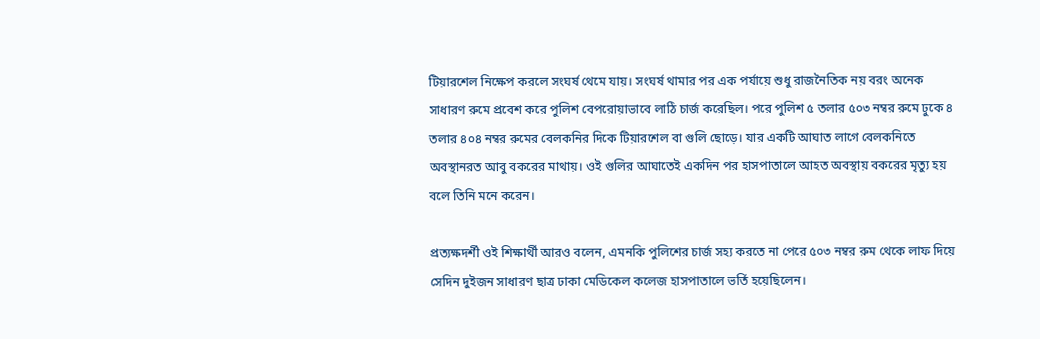টিয়ারশেল নিক্ষেপ করলে সংঘর্ষ থেমে যায়। সংঘর্ষ থামার পর এক পর্যায়ে শুধু রাজনৈতিক নয় বরং অনেক সাধারণ রুমে প্রবেশ করে পুলিশ বেপরোয়াভাবে লাঠি চার্জ করেছিল। পরে পুলিশ ৫ তলার ৫০৩ নম্বর রুমে ঢুকে ৪ তলার ৪০৪ নম্বর রুমের বেলকনির দিকে টিয়ারশেল বা গুলি ছোড়ে। যার একটি আঘাত লাগে বেলকনিতে অবস্থানরত আবু বকরের মাথায়। ওই গুলির আঘাতেই একদিন পর হাসপাতালে আহত অবস্থায় বকরের মৃত্যু হয় বলে তিনি মনে করেন।

প্রত্যক্ষদর্শী ওই শিক্ষার্থী আরও বলেন, এমনকি পুলিশের চার্জ সহ্য করতে না পেরে ৫০৩ নম্বর রুম থেকে লাফ দিয়ে সেদিন দুইজন সাধারণ ছাত্র ঢাকা মেডিকেল কলেজ হাসপাতালে ভর্তি হয়েছিলেন।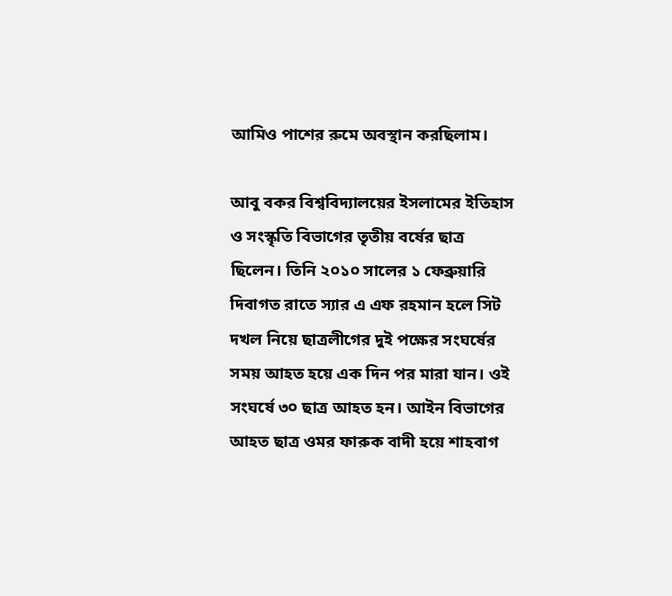আমিও পাশের রুমে অবস্থান করছিলাম।

আবু বকর বিশ্ববিদ্যালয়ের ইসলামের ইতিহাস ও সংস্কৃতি বিভাগের তৃতীয় বর্ষের ছাত্র ছিলেন। তিনি ২০১০ সালের ১ ফেব্রুয়ারি দিবাগত রাতে স্যার এ এফ রহমান হলে সিট দখল নিয়ে ছাত্রলীগের দুই পক্ষের সংঘর্ষের সময় আহত হয়ে এক দিন পর মারা যান। ওই সংঘর্ষে ৩০ ছাত্র আহত হন। আইন বিভাগের আহত ছাত্র ওমর ফারুক বাদী হয়ে শাহবাগ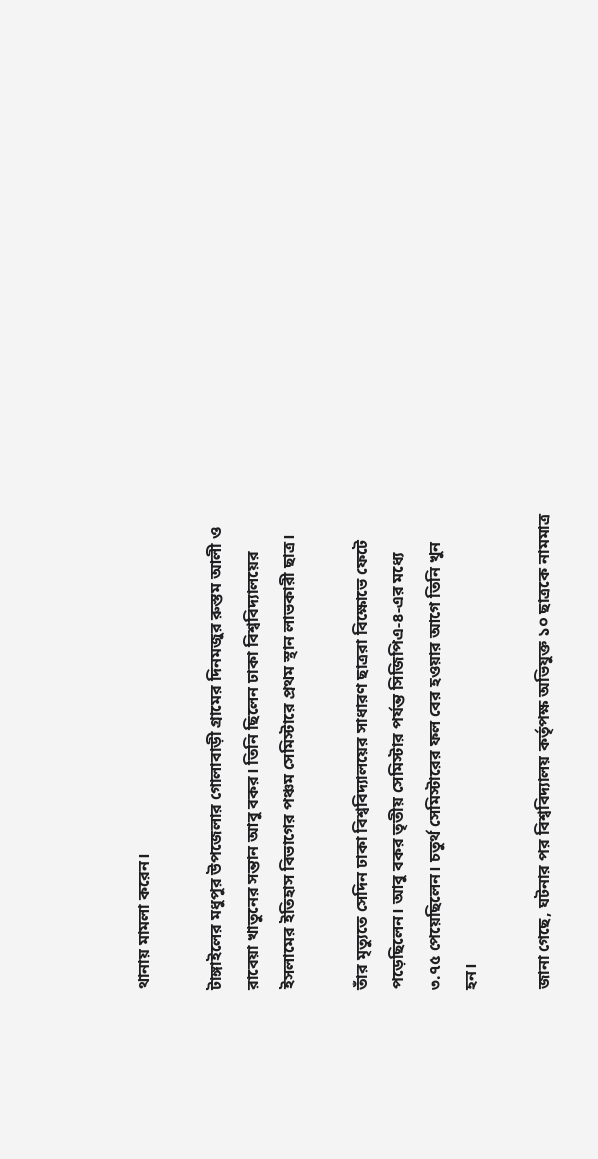থানায় মামলা করেন।

টাঙ্গাইলের মধুপুর উপজেলার গোলাবাড়ী গ্রামের দিনমজুর রুস্তম আলী ও রাবেয়া খাতুনের সন্তান আবু বকর। তিনি ছিলেন ঢাকা বিশ্ববিদ্যালয়ের ইসলামের ইতিহাস বিভাগের পঞ্চম সেমিস্টারে প্রথম স্থান লাভকারী ছাত্র।

তাঁর মৃত্যুতে সেদিন ঢাকা বিশ্ববিদ্যালয়ের সাধারণ ছাত্ররা বিক্ষোভে ফেটে পড়েছিলেন। আবু বকর তৃতীয় সেমিস্টার পর্যন্ত সিজিপিএ-৪-এর মধ্যে ৩.৭৫ পেয়েছিলেন। চতুর্থ সেমিস্টারের ফল বের হওয়ার আগে তিনি খুন হন।

জানা গেছে, ঘটনার পর বিশ্ববিদ্যালয় কর্তৃপক্ষ অভিযুক্ত ১০ ছাত্রকে নামমাত্র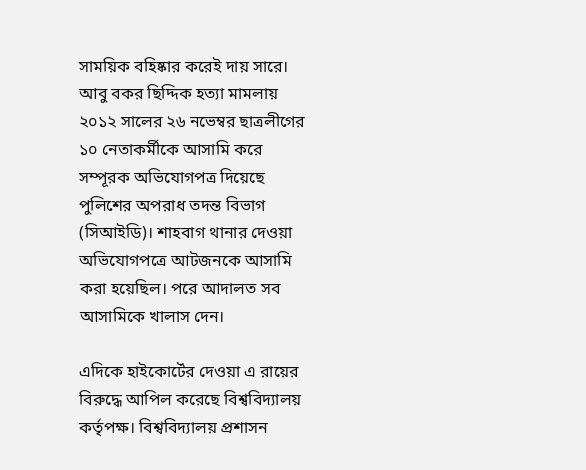সাময়িক বহিষ্কার করেই দায় সারে। আবু বকর ছিদ্দিক হত্যা মামলায় ২০১২ সালের ২৬ নভেম্বর ছাত্রলীগের ১০ নেতাকর্মীকে আসামি করে সম্পূরক অভিযোগপত্র দিয়েছে পুলিশের অপরাধ তদন্ত বিভাগ (সিআইডি)। শাহবাগ থানার দেওয়া অভিযোগপত্রে আটজনকে আসামি করা হয়েছিল। পরে আদালত সব আসামিকে খালাস দেন।

এদিকে হাইকোর্টের দেওয়া এ রায়ের বিরুদ্ধে আপিল করেছে বিশ্ববিদ্যালয় কর্তৃপক্ষ। বিশ্ববিদ্যালয় প্রশাসন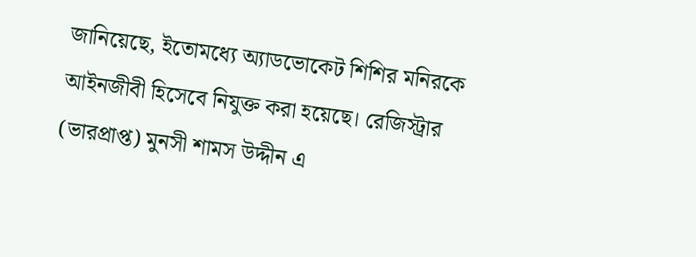জানিয়েছে, ইতোমধ্যে অ্যাডভোকেট শিশির মনিরকে আইনজীবী হিসেবে নিযুক্ত করা হয়েছে। রেজিস্ট্রার (ভারপ্রাপ্ত) মুনসী শামস উদ্দীন এ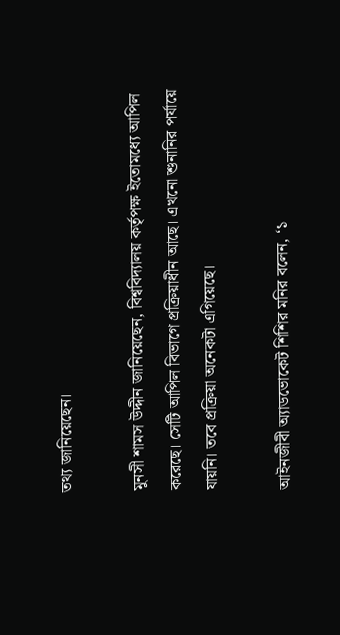তথ্য জানিয়েছেন।

মুনসী শামস উদ্দীন জানিয়েছেন, বিশ্ববিদ্যালয় কর্তৃপক্ষ ইতোমধ্যে আপিল করেছে। সেটি আপিল বিভাগে প্রক্রিয়াধীন আছে। এখনো শুনানির পর্যায়ে যায়নি। তবে প্রক্রিয়া অনেকটা এগিয়েছে।

আইনজীবী অ্যাডভোকেট শিশির মনির বলেন, ‘১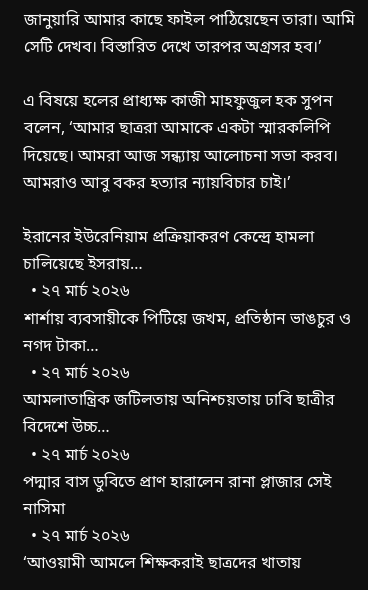জানুয়ারি আমার কাছে ফাইল পাঠিয়েছেন তারা। আমি সেটি দেখব। বিস্তারিত দেখে তারপর অগ্রসর হব।’

এ বিষয়ে হলের প্রাধ্যক্ষ কাজী মাহফুজুল হক সুপন বলেন, ‘আমার ছাত্ররা আমাকে একটা স্মারকলিপি দিয়েছে। আমরা আজ সন্ধ্যায় আলোচনা সভা করব। আমরাও আবু বকর হত্যার ন্যায়বিচার চাই।’

ইরানের ইউরেনিয়াম প্রক্রিয়াকরণ কেন্দ্রে হামলা চালিয়েছে ইসরায়…
  • ২৭ মার্চ ২০২৬
শার্শায় ব্যবসায়ীকে পিটিয়ে জখম, প্রতিষ্ঠান ভাঙচুর ও নগদ টাকা…
  • ২৭ মার্চ ২০২৬
আমলাতান্ত্রিক জটিলতায় অনিশ্চয়তায় ঢাবি ছাত্রীর বিদেশে উচ্চ…
  • ২৭ মার্চ ২০২৬
পদ্মার বাস ডুবিতে প্রাণ হারালেন রানা প্লাজার সেই নাসিমা
  • ২৭ মার্চ ২০২৬
‘আওয়ামী আমলে শিক্ষকরাই ছাত্রদের খাতায়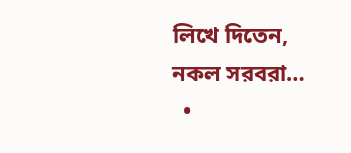লিখে দিতেন, নকল সরবরা…
  •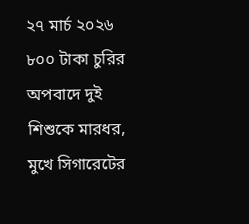২৭ মার্চ ২০২৬
৮০০ টাকা চুরির অপবাদে দুই শিশুকে মারধর, মুখে সিগারেটের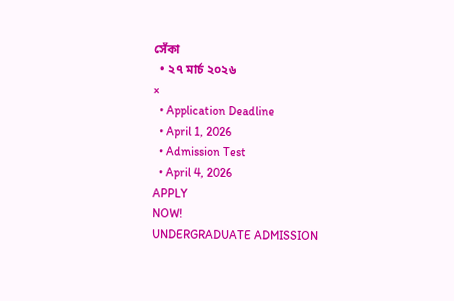সেঁকা
  • ২৭ মার্চ ২০২৬
×
  • Application Deadline
  • April 1, 2026
  • Admission Test
  • April 4, 2026
APPLY
NOW!
UNDERGRADUATE ADMISSION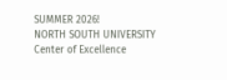SUMMER 2026!
NORTH SOUTH UNIVERSITY
Center of Excellence